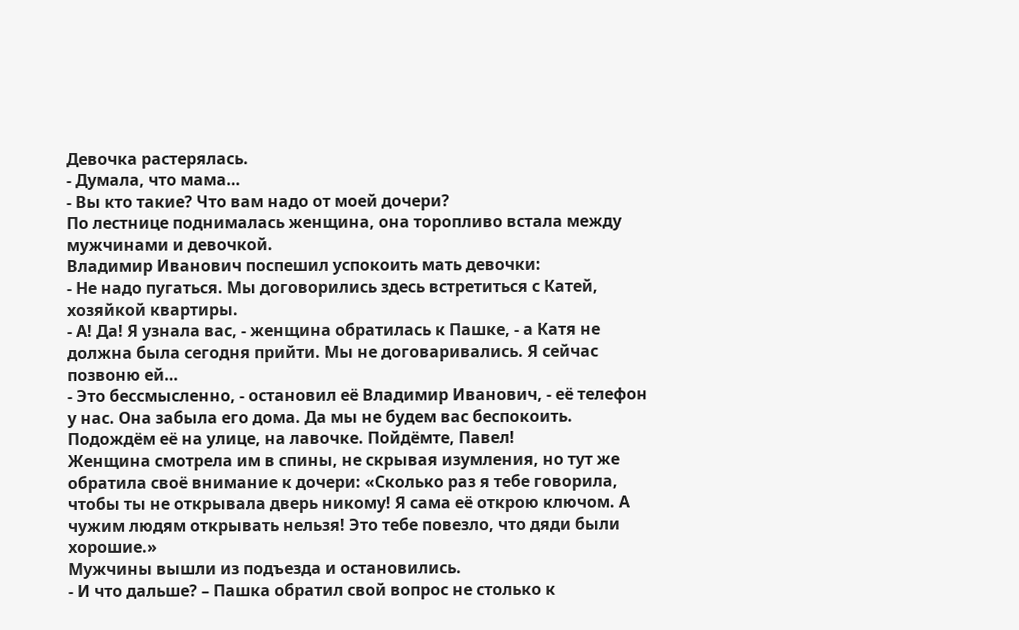Девочка растерялась.
- Думала, что мама…
- Вы кто такие? Что вам надо от моей дочери?
По лестнице поднималась женщина, она торопливо встала между мужчинами и девочкой.
Владимир Иванович поспешил успокоить мать девочки:
- Не надо пугаться. Мы договорились здесь встретиться с Катей, хозяйкой квартиры.
- А! Да! Я узнала вас, - женщина обратилась к Пашке, - а Катя не должна была сегодня прийти. Мы не договаривались. Я сейчас позвоню ей…
- Это бессмысленно, - остановил её Владимир Иванович, - её телефон у нас. Она забыла его дома. Да мы не будем вас беспокоить. Подождём её на улице, на лавочке. Пойдёмте, Павел!
Женщина смотрела им в спины, не скрывая изумления, но тут же обратила своё внимание к дочери: «Сколько раз я тебе говорила, чтобы ты не открывала дверь никому! Я сама её открою ключом. А чужим людям открывать нельзя! Это тебе повезло, что дяди были хорошие.»
Мужчины вышли из подъезда и остановились.
- И что дальше? – Пашка обратил свой вопрос не столько к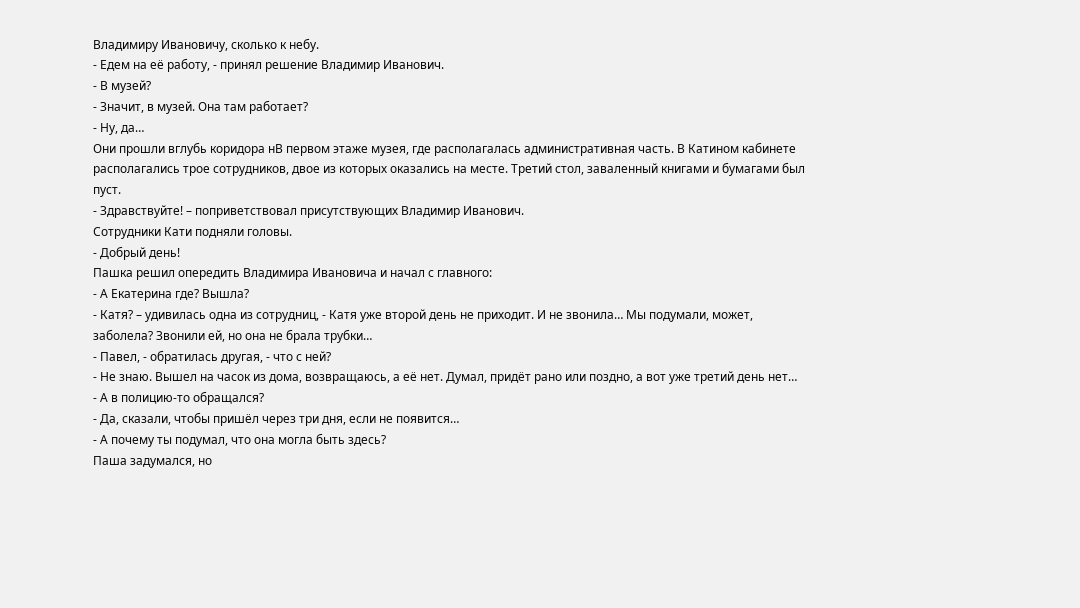Владимиру Ивановичу, сколько к небу.
- Едем на её работу, - принял решение Владимир Иванович.
- В музей?
- Значит, в музей. Она там работает?
- Ну, да…
Они прошли вглубь коридора нВ первом этаже музея, где располагалась административная часть. В Катином кабинете располагались трое сотрудников, двое из которых оказались на месте. Третий стол, заваленный книгами и бумагами был пуст.
- Здравствуйте! – поприветствовал присутствующих Владимир Иванович.
Сотрудники Кати подняли головы.
- Добрый день!
Пашка решил опередить Владимира Ивановича и начал с главного:
- А Екатерина где? Вышла?
- Катя? – удивилась одна из сотрудниц, - Катя уже второй день не приходит. И не звонила… Мы подумали, может, заболела? Звонили ей, но она не брала трубки…
- Павел, - обратилась другая, - что с ней?
- Не знаю. Вышел на часок из дома, возвращаюсь, а её нет. Думал, придёт рано или поздно, а вот уже третий день нет…
- А в полицию-то обращался?
- Да, сказали, чтобы пришёл через три дня, если не появится…
- А почему ты подумал, что она могла быть здесь?
Паша задумался, но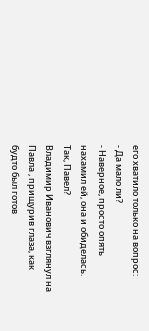его хватило только на вопрос:
- Да мало ли?
- Наверное, просто опять нахамил ей, она и обиделась. Так, Павел?
Владимир Иванович взглянул на Павла , прищурив глаза, как будто был готов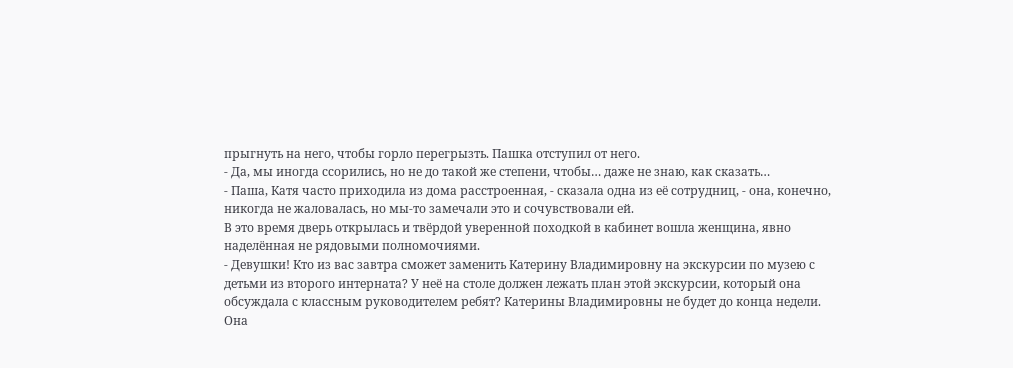прыгнуть на него, чтобы горло перегрызть. Пашка отступил от него.
- Да, мы иногда ссорились, но не до такой же степени, чтобы… даже не знаю, как сказать…
- Паша, Катя часто приходила из дома расстроенная, - сказала одна из её сотрудниц, - она, конечно, никогда не жаловалась, но мы-то замечали это и сочувствовали ей.
В это время дверь открылась и твёрдой уверенной походкой в кабинет вошла женщина, явно наделённая не рядовыми полномочиями.
- Девушки! Кто из вас завтра сможет заменить Катерину Владимировну на экскурсии по музею с детьми из второго интерната? У неё на столе должен лежать план этой экскурсии, который она обсуждала с классным руководителем ребят? Катерины Владимировны не будет до конца недели. Она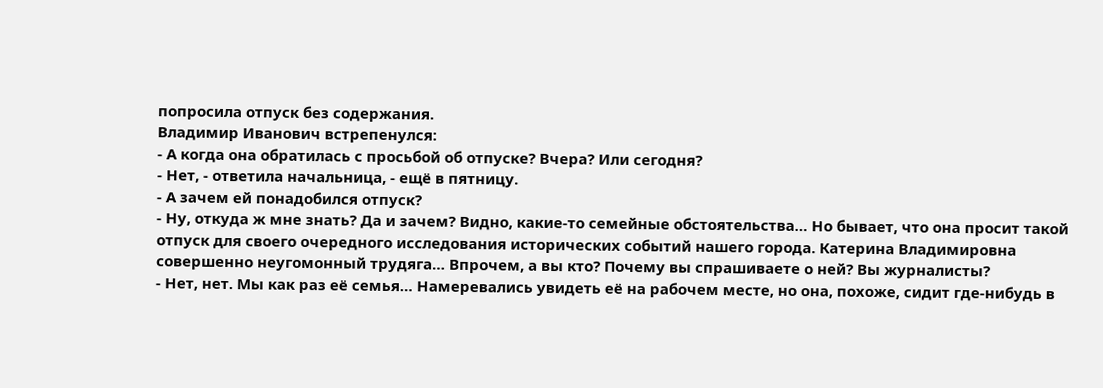попросила отпуск без содержания.
Владимир Иванович встрепенулся:
- А когда она обратилась с просьбой об отпуске? Вчера? Или сегодня?
- Нет, - ответила начальница, - ещё в пятницу.
- А зачем ей понадобился отпуск?
- Ну, откуда ж мне знать? Да и зачем? Видно, какие-то семейные обстоятельства… Но бывает, что она просит такой отпуск для своего очередного исследования исторических событий нашего города. Катерина Владимировна совершенно неугомонный трудяга… Впрочем, а вы кто? Почему вы спрашиваете о ней? Вы журналисты?
- Нет, нет. Мы как раз её семья… Намеревались увидеть её на рабочем месте, но она, похоже, сидит где-нибудь в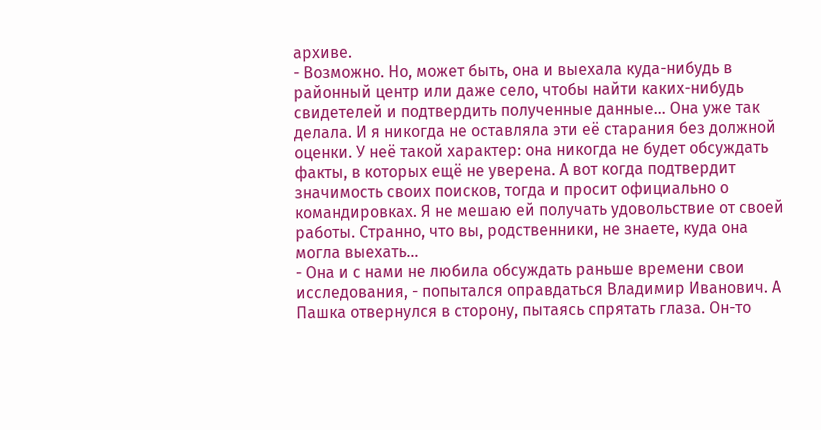архиве.
- Возможно. Но, может быть, она и выехала куда-нибудь в районный центр или даже село, чтобы найти каких-нибудь свидетелей и подтвердить полученные данные… Она уже так делала. И я никогда не оставляла эти её старания без должной оценки. У неё такой характер: она никогда не будет обсуждать факты, в которых ещё не уверена. А вот когда подтвердит значимость своих поисков, тогда и просит официально о командировках. Я не мешаю ей получать удовольствие от своей работы. Странно, что вы, родственники, не знаете, куда она могла выехать…
- Она и с нами не любила обсуждать раньше времени свои исследования, - попытался оправдаться Владимир Иванович. А Пашка отвернулся в сторону, пытаясь спрятать глаза. Он-то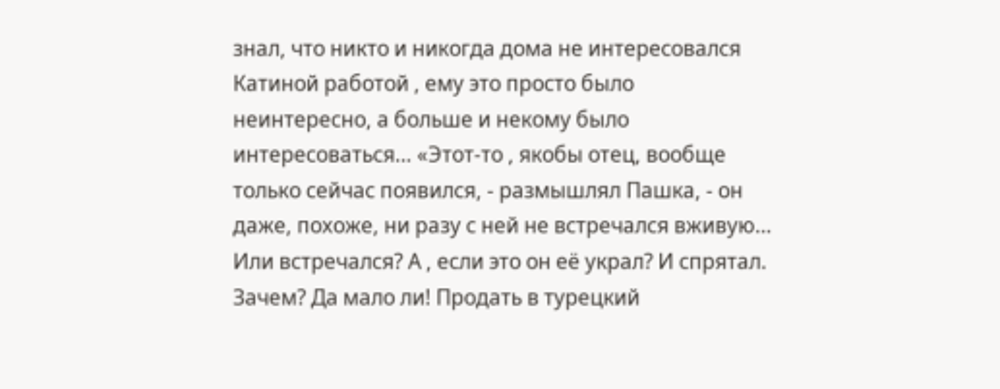знал, что никто и никогда дома не интересовался Катиной работой , ему это просто было неинтересно, а больше и некому было интересоваться… «Этот-то , якобы отец, вообще только сейчас появился, - размышлял Пашка, - он даже, похоже, ни разу с ней не встречался вживую… Или встречался? А , если это он её украл? И спрятал. Зачем? Да мало ли! Продать в турецкий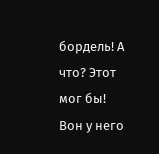бордель! А что? Этот мог бы! Вон у него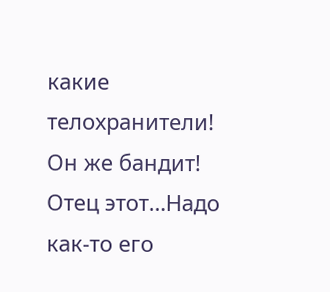какие телохранители! Он же бандит! Отец этот…Надо как-то его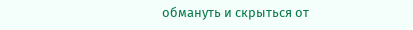обмануть и скрыться от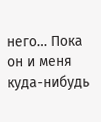него… Пока он и меня куда-нибудь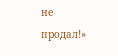не продал!»